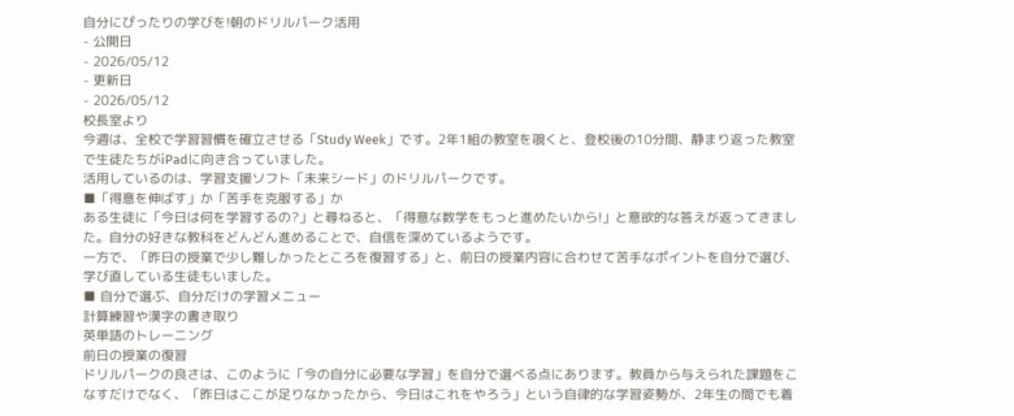自分にぴったりの学びを!朝のドリルパーク活用
- 公開日
- 2026/05/12
- 更新日
- 2026/05/12
校長室より
今週は、全校で学習習慣を確立させる「Study Week」です。2年1組の教室を覗くと、登校後の10分間、静まり返った教室で生徒たちがiPadに向き合っていました。
活用しているのは、学習支援ソフト「未来シード」のドリルパークです。
■「得意を伸ばす」か「苦手を克服する」か
ある生徒に「今日は何を学習するの?」と尋ねると、「得意な数学をもっと進めたいから!」と意欲的な答えが返ってきました。自分の好きな教科をどんどん進めることで、自信を深めているようです。
一方で、「昨日の授業で少し難しかったところを復習する」と、前日の授業内容に合わせて苦手なポイントを自分で選び、学び直している生徒もいました。
■ 自分で選ぶ、自分だけの学習メニュー
計算練習や漢字の書き取り
英単語のトレーニング
前日の授業の復習
ドリルパークの良さは、このように「今の自分に必要な学習」を自分で選べる点にあります。教員から与えられた課題をこなすだけでなく、「昨日はここが足りなかったから、今日はこれをやろう」という自律的な学習姿勢が、2年生の間でも着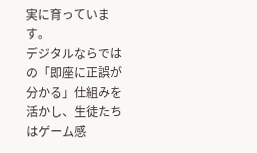実に育っています。
デジタルならではの「即座に正誤が分かる」仕組みを活かし、生徒たちはゲーム感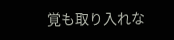覚も取り入れな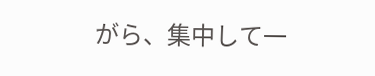がら、集中して一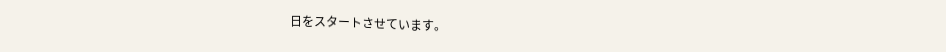日をスタートさせています。